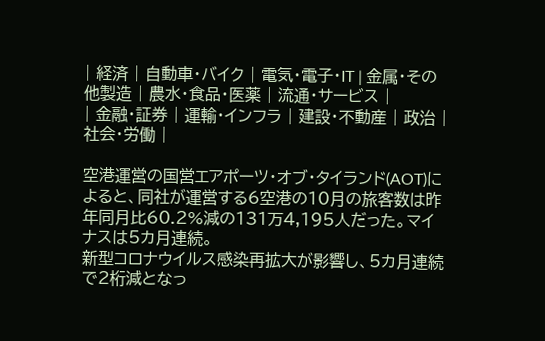| 経済 | 自動車・バイク | 電気・電子・IT | 金属・その他製造 | 農水・食品・医薬 | 流通・サービス |
| 金融・証券 | 運輸・インフラ | 建設・不動産 | 政治 | 社会・労働 |

空港運営の国営エアポーツ・オブ・タイランド(AOT)によると、同社が運営する6空港の10月の旅客数は昨年同月比60.2%減の131万4,195人だった。マイナスは5カ月連続。
新型コロナウイルス感染再拡大が影響し、5カ月連続で2桁減となっ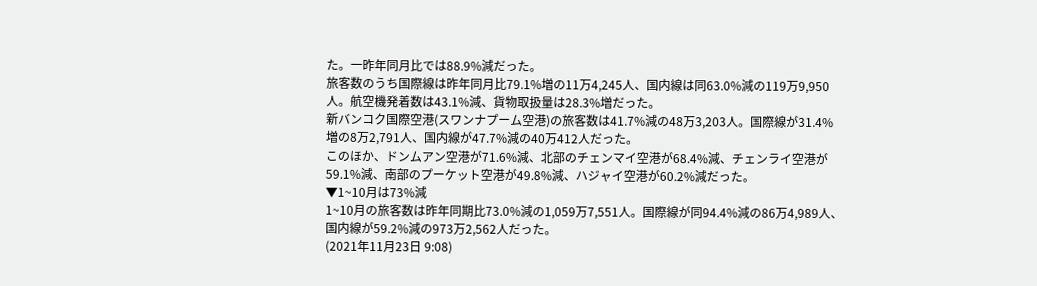た。一昨年同月比では88.9%減だった。
旅客数のうち国際線は昨年同月比79.1%増の11万4,245人、国内線は同63.0%減の119万9,950人。航空機発着数は43.1%減、貨物取扱量は28.3%増だった。
新バンコク国際空港(スワンナプーム空港)の旅客数は41.7%減の48万3,203人。国際線が31.4%増の8万2,791人、国内線が47.7%減の40万412人だった。
このほか、ドンムアン空港が71.6%減、北部のチェンマイ空港が68.4%減、チェンライ空港が59.1%減、南部のプーケット空港が49.8%減、ハジャイ空港が60.2%減だった。
▼1~10月は73%減
1~10月の旅客数は昨年同期比73.0%減の1,059万7,551人。国際線が同94.4%減の86万4,989人、国内線が59.2%減の973万2,562人だった。
(2021年11月23日 9:08)